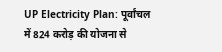UP Electricity Plan: पूर्वांचल में 824 करोड़ की योजना से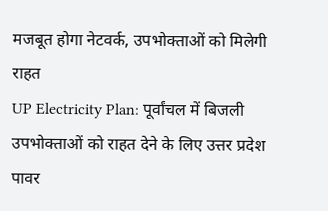मजबूत होगा नेटवर्क, उपभोक्ताओं को मिलेगी राहत
UP Electricity Plan: पूर्वांचल में बिजली उपभोक्ताओं को राहत देने के लिए उत्तर प्रदेश पावर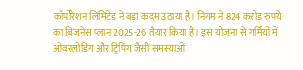कॉर्पोरेशन लिमिटेड ने बड़ा कदम उठाया है। निगम ने 824 करोड़ रुपये का बिजनेस प्लान 2025-26 तैयार किया है। इस योजना से गर्मियों में ओवरलोडिंग और ट्रिपिंग जैसी समस्याओं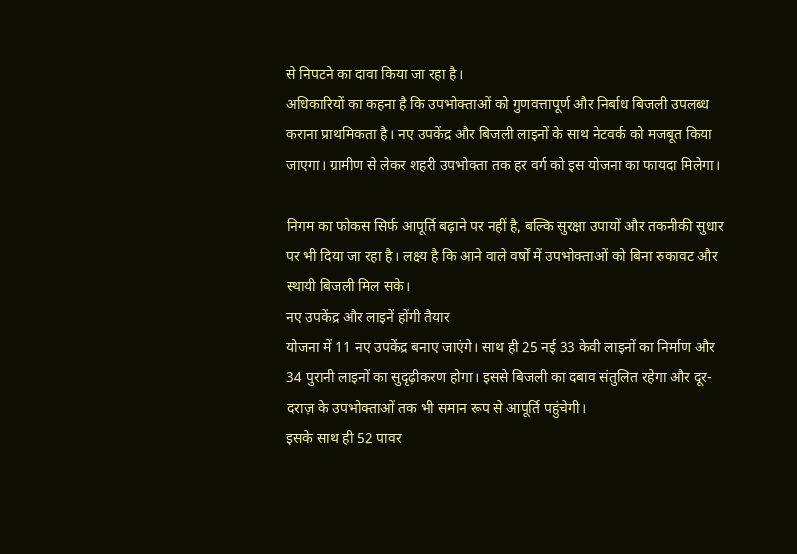से निपटने का दावा किया जा रहा है।
अधिकारियों का कहना है कि उपभोक्ताओं को गुणवत्तापूर्ण और निर्बाध बिजली उपलब्ध कराना प्राथमिकता है। नए उपकेंद्र और बिजली लाइनों के साथ नेटवर्क को मजबूत किया जाएगा। ग्रामीण से लेकर शहरी उपभोक्ता तक हर वर्ग को इस योजना का फायदा मिलेगा।

निगम का फोकस सिर्फ आपूर्ति बढ़ाने पर नहीं है, बल्कि सुरक्षा उपायों और तकनीकी सुधार पर भी दिया जा रहा है। लक्ष्य है कि आने वाले वर्षों में उपभोक्ताओं को बिना रुकावट और स्थायी बिजली मिल सके।
नए उपकेंद्र और लाइनें होंगी तैयार
योजना में 11 नए उपकेंद्र बनाए जाएंगे। साथ ही 25 नई 33 केवी लाइनों का निर्माण और 34 पुरानी लाइनों का सुदृढ़ीकरण होगा। इससे बिजली का दबाव संतुलित रहेगा और दूर-दराज़ के उपभोक्ताओं तक भी समान रूप से आपूर्ति पहुंचेगी।
इसके साथ ही 52 पावर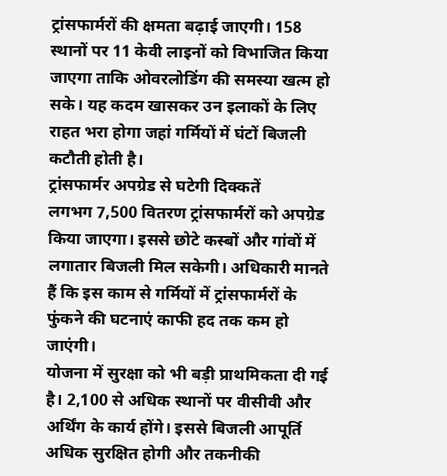ट्रांसफार्मरों की क्षमता बढ़ाई जाएगी। 158 स्थानों पर 11 केवी लाइनों को विभाजित किया जाएगा ताकि ओवरलोडिंग की समस्या खत्म हो सके। यह कदम खासकर उन इलाकों के लिए राहत भरा होगा जहां गर्मियों में घंटों बिजली कटौती होती है।
ट्रांसफार्मर अपग्रेड से घटेगी दिक्कतें
लगभग 7,500 वितरण ट्रांसफार्मरों को अपग्रेड किया जाएगा। इससे छोटे कस्बों और गांवों में लगातार बिजली मिल सकेगी। अधिकारी मानते हैं कि इस काम से गर्मियों में ट्रांसफार्मरों के फुंकने की घटनाएं काफी हद तक कम हो जाएंगी।
योजना में सुरक्षा को भी बड़ी प्राथमिकता दी गई है। 2,100 से अधिक स्थानों पर वीसीवी और अर्थिंग के कार्य होंगे। इससे बिजली आपूर्ति अधिक सुरक्षित होगी और तकनीकी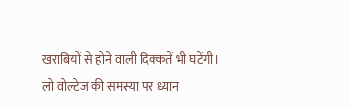खराबियों से होने वाली दिक्कतें भी घटेंगी।
लो वोल्टेज की समस्या पर ध्यान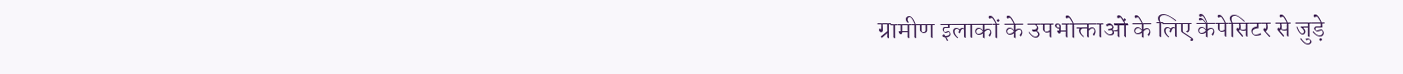ग्रामीण इलाकों के उपभोक्ताओं के लिए कैपेसिटर से जुड़े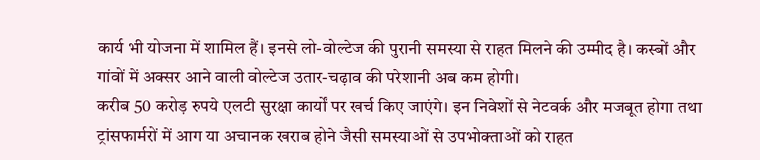कार्य भी योजना में शामिल हैं। इनसे लो-वोल्टेज की पुरानी समस्या से राहत मिलने की उम्मीद है। कस्बों और गांवों में अक्सर आने वाली वोल्टेज उतार-चढ़ाव की परेशानी अब कम होगी।
करीब 50 करोड़ रुपये एलटी सुरक्षा कार्यों पर खर्च किए जाएंगे। इन निवेशों से नेटवर्क और मजबूत होगा तथा ट्रांसफार्मरों में आग या अचानक खराब होने जैसी समस्याओं से उपभोक्ताओं को राहत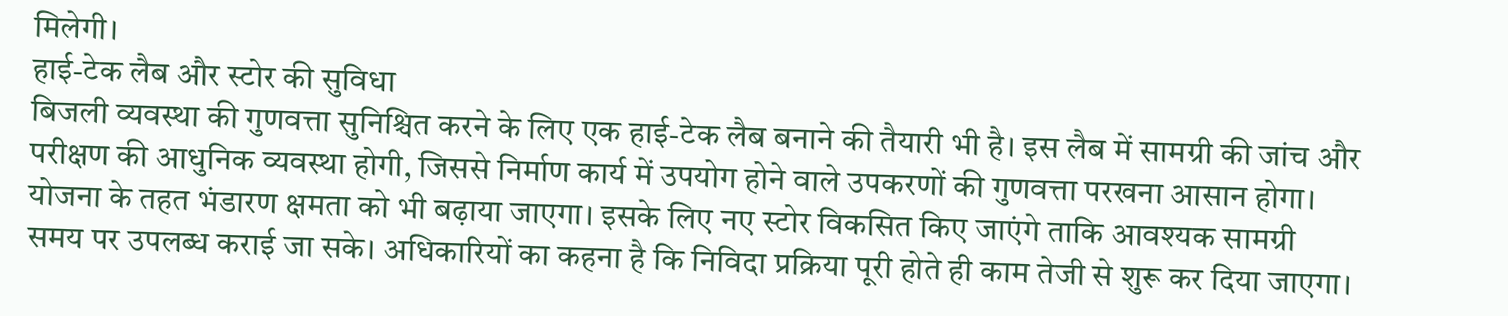मिलेगी।
हाई-टेक लैब और स्टोर की सुविधा
बिजली व्यवस्था की गुणवत्ता सुनिश्चित करने के लिए एक हाई-टेक लैब बनाने की तैयारी भी है। इस लैब में सामग्री की जांच और परीक्षण की आधुनिक व्यवस्था होगी, जिससे निर्माण कार्य में उपयोग होने वाले उपकरणों की गुणवत्ता परखना आसान होगा।
योजना के तहत भंडारण क्षमता को भी बढ़ाया जाएगा। इसके लिए नए स्टोर विकसित किए जाएंगे ताकि आवश्यक सामग्री समय पर उपलब्ध कराई जा सके। अधिकारियों का कहना है कि निविदा प्रक्रिया पूरी होते ही काम तेजी से शुरू कर दिया जाएगा।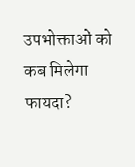उपभोक्ताओं को कब मिलेगा फायदा?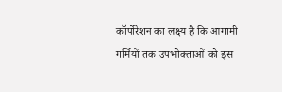कॉर्पोरेशन का लक्ष्य है कि आगामी गर्मियों तक उपभोक्ताओं को इस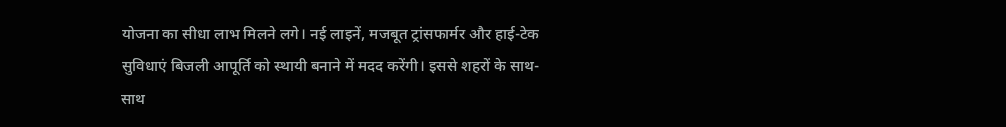योजना का सीधा लाभ मिलने लगे। नई लाइनें, मजबूत ट्रांसफार्मर और हाई-टेक सुविधाएं बिजली आपूर्ति को स्थायी बनाने में मदद करेंगी। इससे शहरों के साथ-साथ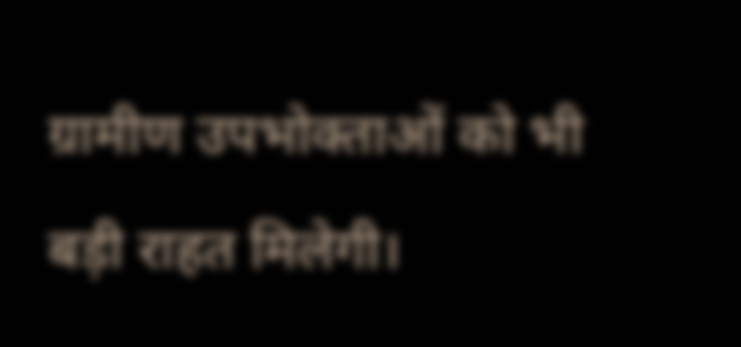ग्रामीण उपभोक्ताओं को भी बड़ी राहत मिलेगी।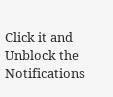Click it and Unblock the Notifications